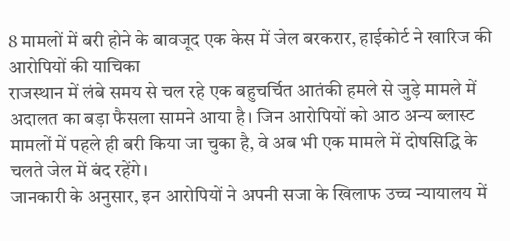8 मामलों में बरी होने के बावजूद एक केस में जेल बरकरार, हाईकोर्ट ने खारिज की आरोपियों की याचिका
राजस्थान में लंबे समय से चल रहे एक बहुचर्चित आतंकी हमले से जुड़े मामले में अदालत का बड़ा फैसला सामने आया है। जिन आरोपियों को आठ अन्य ब्लास्ट मामलों में पहले ही बरी किया जा चुका है, वे अब भी एक मामले में दोषसिद्धि के चलते जेल में बंद रहेंगे।
जानकारी के अनुसार, इन आरोपियों ने अपनी सजा के खिलाफ उच्च न्यायालय में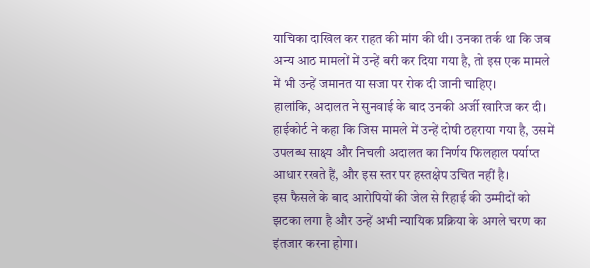याचिका दाखिल कर राहत की मांग की थी। उनका तर्क था कि जब अन्य आठ मामलों में उन्हें बरी कर दिया गया है, तो इस एक मामले में भी उन्हें जमानत या सजा पर रोक दी जानी चाहिए।
हालांकि, अदालत ने सुनवाई के बाद उनकी अर्जी खारिज कर दी। हाईकोर्ट ने कहा कि जिस मामले में उन्हें दोषी ठहराया गया है, उसमें उपलब्ध साक्ष्य और निचली अदालत का निर्णय फिलहाल पर्याप्त आधार रखते हैं, और इस स्तर पर हस्तक्षेप उचित नहीं है।
इस फैसले के बाद आरोपियों की जेल से रिहाई की उम्मीदों को झटका लगा है और उन्हें अभी न्यायिक प्रक्रिया के अगले चरण का इंतजार करना होगा।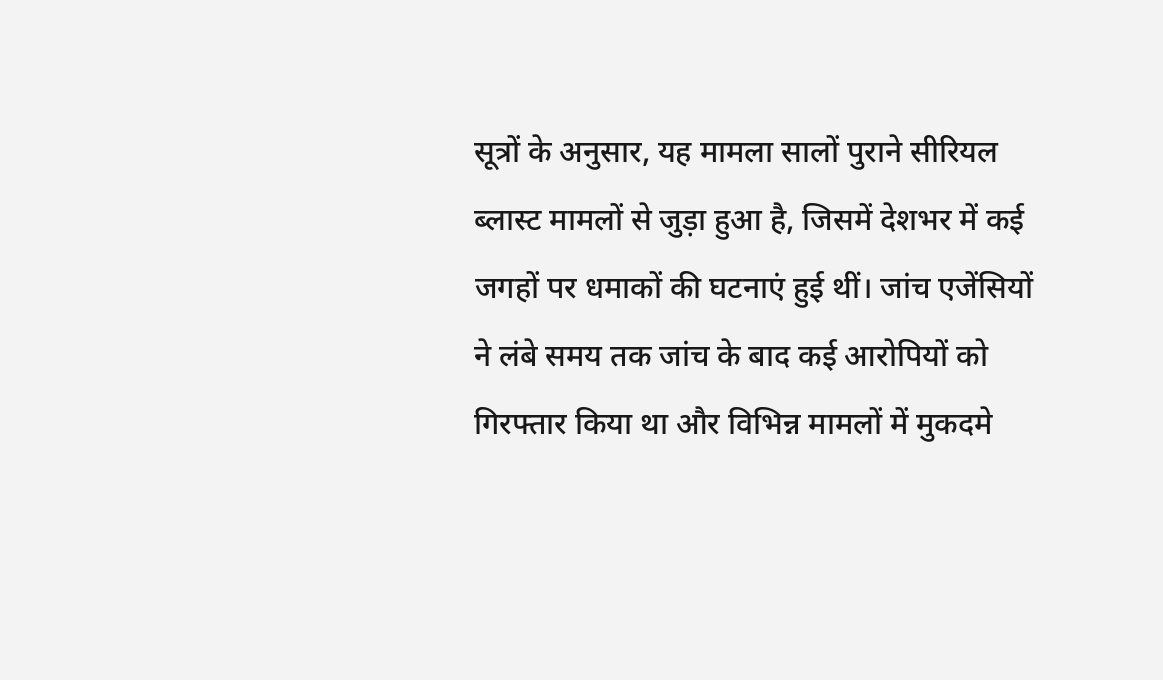सूत्रों के अनुसार, यह मामला सालों पुराने सीरियल ब्लास्ट मामलों से जुड़ा हुआ है, जिसमें देशभर में कई जगहों पर धमाकों की घटनाएं हुई थीं। जांच एजेंसियों ने लंबे समय तक जांच के बाद कई आरोपियों को गिरफ्तार किया था और विभिन्न मामलों में मुकदमे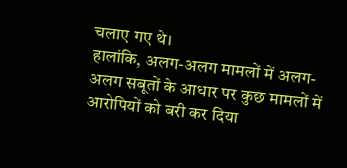चलाए गए थे।
हालांकि, अलग-अलग मामलों में अलग-अलग सबूतों के आधार पर कुछ मामलों में आरोपियों को बरी कर दिया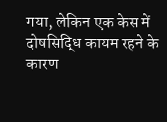गया, लेकिन एक केस में दोषसिद्धि कायम रहने के कारण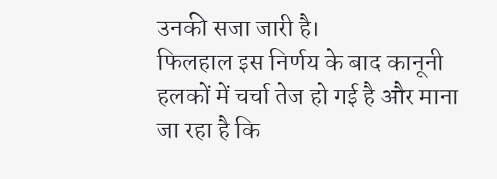उनकी सजा जारी है।
फिलहाल इस निर्णय के बाद कानूनी हलकों में चर्चा तेज हो गई है और माना जा रहा है कि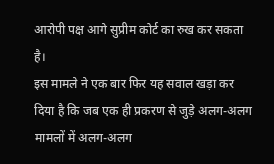आरोपी पक्ष आगे सुप्रीम कोर्ट का रुख कर सकता है।
इस मामले ने एक बार फिर यह सवाल खड़ा कर दिया है कि जब एक ही प्रकरण से जुड़े अलग-अलग मामलों में अलग-अलग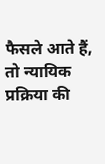फैसले आते हैं, तो न्यायिक प्रक्रिया की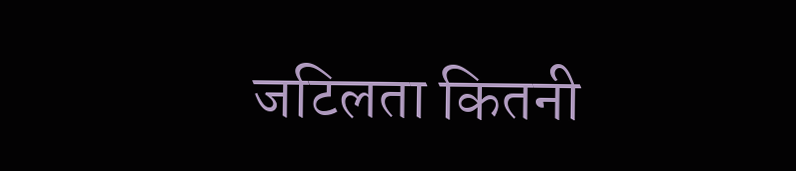जटिलता कितनी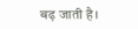बढ़ जाती है।